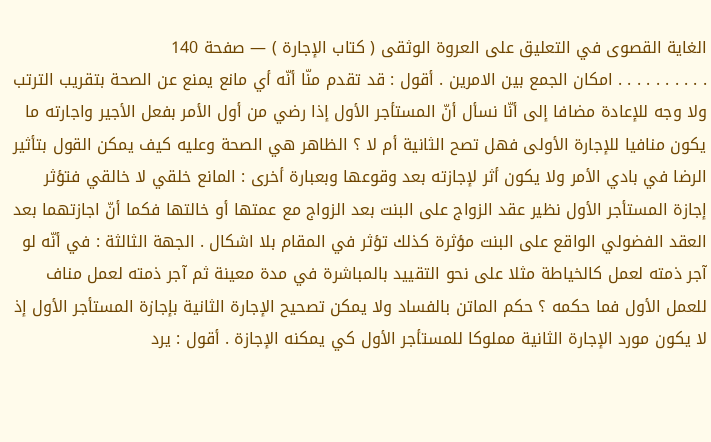الغاية القصوى في التعليق على العروة الوثقى ( كتاب الإجارة ) — صفحة 140
. . . . . . . . . . امكان الجمع بين الامرين . أقول : قد تقدم منّا أنّه أي مانع يمنع عن الصحة بتقريب الترتب ولا وجه للإعادة مضافا إلى أنّا نسأل أنّ المستأجر الأول إذا رضي من أول الأمر بفعل الأجير واجارته ما يكون منافيا للإجارة الأولى فهل تصح الثانية أم لا ؟ الظاهر هي الصحة وعليه كيف يمكن القول بتأثير الرضا في بادي الأمر ولا يكون أثر لإجازته بعد وقوعها وبعبارة أخرى : المانع خلقي لا خالقي فتؤثر إجازة المستأجر الأول نظير عقد الزواج على البنت بعد الزواج مع عمتها أو خالتها فكما أنّ اجازتهما بعد العقد الفضولي الواقع على البنت مؤثرة كذلك تؤثر في المقام بلا اشكال . الجهة الثالثة : في أنّه لو آجر ذمته لعمل كالخياطة مثلا على نحو التقييد بالمباشرة في مدة معينة ثم آجر ذمته لعمل مناف للعمل الأول فما حكمه ؟ حكم الماتن بالفساد ولا يمكن تصحيح الإجارة الثانية بإجازة المستأجر الأول إذ لا يكون مورد الإجارة الثانية مملوكا للمستأجر الأول كي يمكنه الإجازة . أقول : يرد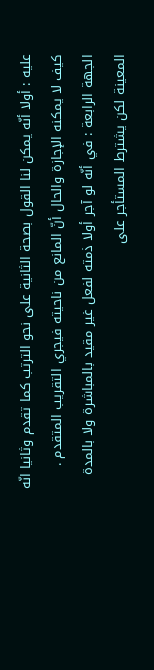عليه : أولا أنّه يمكن لنا القول بصحة الثانية على نحو الترتب كما تقدم وثانيا انّه كيف لا يمكنه الإجازة والحال أنّ المانع من ناحيته فيجري التقريب المتقدم . الجهة الرابعة : في أنّه لو آجر أولا ذمته لفعل غير مقيد بالمباشرة ولا بالمدة المعينة لكن يشترط المستأجر على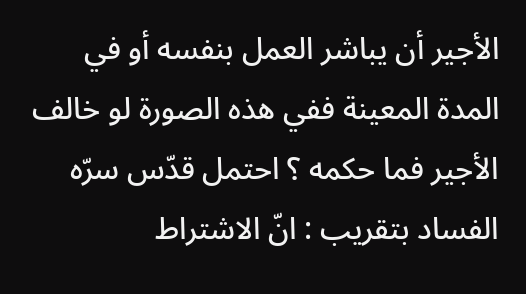الأجير أن يباشر العمل بنفسه أو في المدة المعينة ففي هذه الصورة لو خالف الأجير فما حكمه ؟ احتمل قدّس سرّه الفساد بتقريب : انّ الاشتراط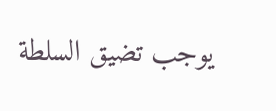يوجب تضيق السلطة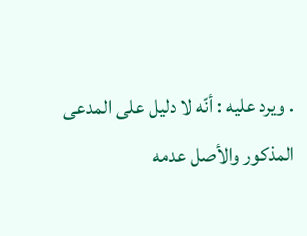. ويرد عليه : أنّه لا دليل على المدعى المذكور والأصل عدمه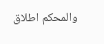والمحكم اطلاق